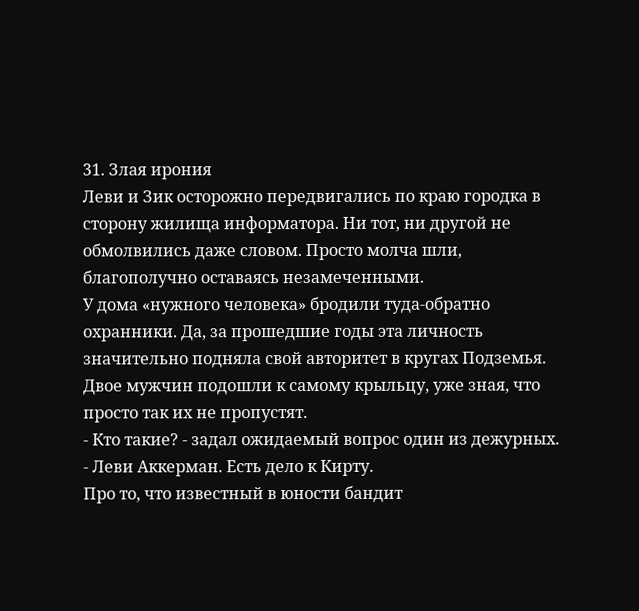31. Злая ирония
Леви и Зик осторожно передвигались по краю городка в сторону жилища информатора. Ни тот, ни другой не обмолвились даже словом. Просто молча шли, благополучно оставаясь незамеченными.
У дома «нужного человека» бродили туда-обратно охранники. Да, за прошедшие годы эта личность значительно подняла свой авторитет в кругах Подземья. Двое мужчин подошли к самому крыльцу, уже зная, что просто так их не пропустят.
- Кто такие? - задал ожидаемый вопрос один из дежурных.
- Леви Аккерман. Есть дело к Кирту.
Про то, что известный в юности бандит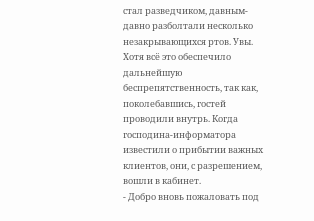стал разведчиком, давным-давно разболтали несколько незакрывающихся ртов. Увы. Хотя всё это обеспечило дальнейшую беспрепятственность, так как, поколебавшись, гостей проводили внутрь. Когда господина-информатора известили о прибытии важных клиентов, они, с разрешением, вошли в кабинет.
- Добро вновь пожаловать под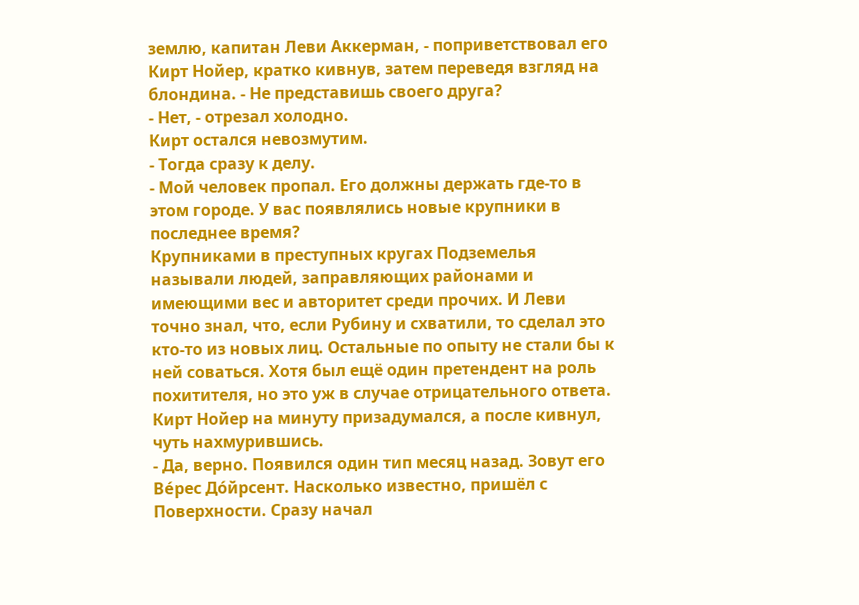землю, капитан Леви Аккерман, - поприветствовал его Кирт Нойер, кратко кивнув, затем переведя взгляд на блондина. - Не представишь своего друга?
- Нет, - отрезал холодно.
Кирт остался невозмутим.
- Тогда сразу к делу.
- Мой человек пропал. Его должны держать где-то в этом городе. У вас появлялись новые крупники в последнее время?
Крупниками в преступных кругах Подземелья называли людей, заправляющих районами и имеющими вес и авторитет среди прочих. И Леви точно знал, что, если Рубину и схватили, то сделал это кто-то из новых лиц. Остальные по опыту не стали бы к ней соваться. Хотя был ещё один претендент на роль похитителя, но это уж в случае отрицательного ответа.
Кирт Нойер на минуту призадумался, а после кивнул, чуть нахмурившись.
- Да, верно. Появился один тип месяц назад. Зовут его Вéрес Дóйрсент. Насколько известно, пришёл с Поверхности. Сразу начал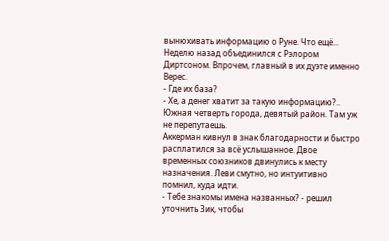вынюхивать информацию о Руне. Что ещё... Неделю назад объединился с Рэлором Диртсоном. Впрочем, главный в их дуэте именно Верес.
- Где их база?
- Хе, а денег хватит за такую информацию?.. Южная четверть города, девятый район. Там уж не перепутаешь.
Аккерман кивнул в знак благодарности и быстро расплатился за всё услышанное. Двое временных союзников двинулись к месту назначения. Леви смутно, но интуитивно помнил, куда идти.
- Тебе знакомы имена названных? - решил уточнить Зик, чтобы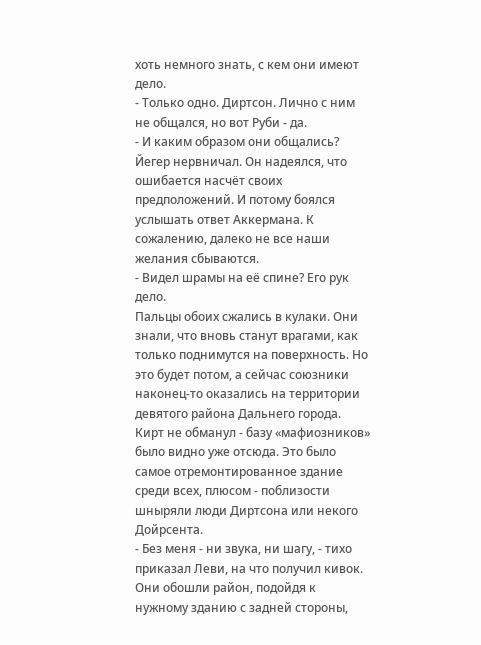хоть немного знать, с кем они имеют дело.
- Только одно. Диртсон. Лично с ним не общался, но вот Руби - да.
- И каким образом они общались?
Йегер нервничал. Он надеялся, что ошибается насчёт своих предположений. И потому боялся услышать ответ Аккермана. К сожалению, далеко не все наши желания сбываются.
- Видел шрамы на её спине? Его рук дело.
Пальцы обоих сжались в кулаки. Они знали, что вновь станут врагами, как только поднимутся на поверхность. Но это будет потом, а сейчас союзники наконец-то оказались на территории девятого района Дальнего города.
Кирт не обманул - базу «мафиозников» было видно уже отсюда. Это было самое отремонтированное здание среди всех, плюсом - поблизости шныряли люди Диртсона или некого Дойрсента.
- Без меня - ни звука, ни шагу, - тихо приказал Леви, на что получил кивок.
Они обошли район, подойдя к нужному зданию с задней стороны,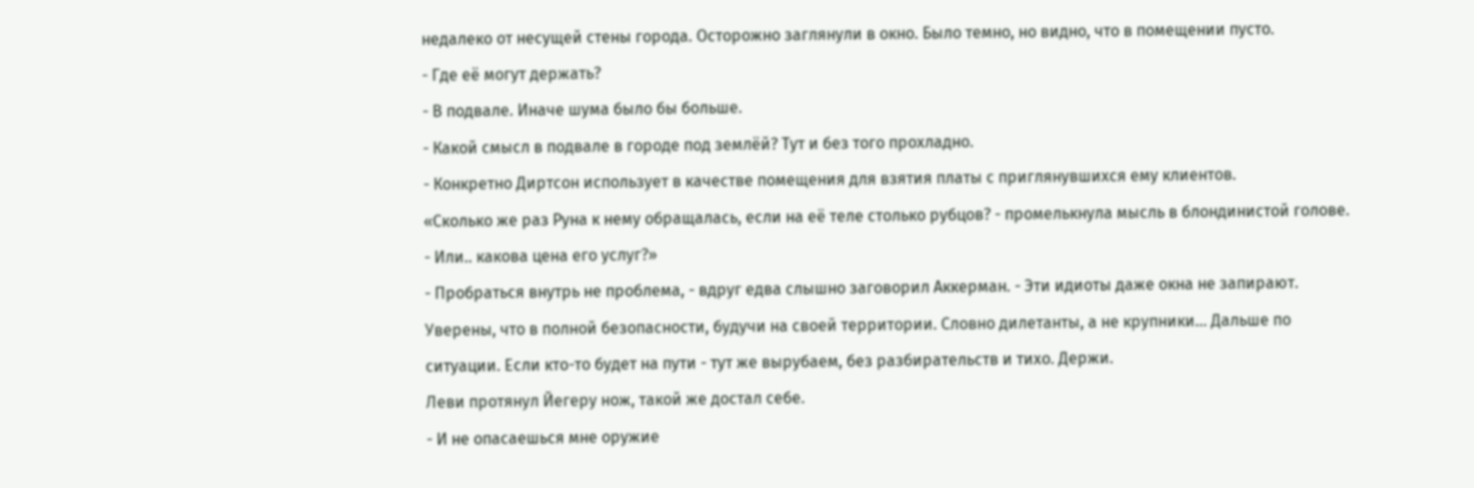недалеко от несущей стены города. Осторожно заглянули в окно. Было темно, но видно, что в помещении пусто.
- Где её могут держать?
- В подвале. Иначе шума было бы больше.
- Какой смысл в подвале в городе под землёй? Тут и без того прохладно.
- Конкретно Диртсон использует в качестве помещения для взятия платы с приглянувшихся ему клиентов.
«Сколько же раз Руна к нему обращалась, если на её теле столько рубцов? - промелькнула мысль в блондинистой голове. - Или.. какова цена его услуг?»
- Пробраться внутрь не проблема, - вдруг едва слышно заговорил Аккерман. - Эти идиоты даже окна не запирают. Уверены, что в полной безопасности, будучи на своей территории. Словно дилетанты, а не крупники... Дальше по ситуации. Если кто-то будет на пути - тут же вырубаем, без разбирательств и тихо. Держи.
Леви протянул Йегеру нож, такой же достал себе.
- И не опасаешься мне оружие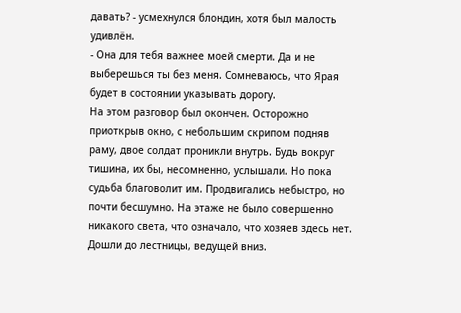давать? - усмехнулся блондин, хотя был малость удивлён.
- Она для тебя важнее моей смерти. Да и не выберешься ты без меня. Сомневаюсь, что Ярая будет в состоянии указывать дорогу.
На этом разговор был окончен. Осторожно приоткрыв окно, с небольшим скрипом подняв раму, двое солдат проникли внутрь. Будь вокруг тишина, их бы, несомненно, услышали. Но пока судьба благоволит им. Продвигались небыстро, но почти бесшумно. На этаже не было совершенно никакого света, что означало, что хозяев здесь нет. Дошли до лестницы, ведущей вниз.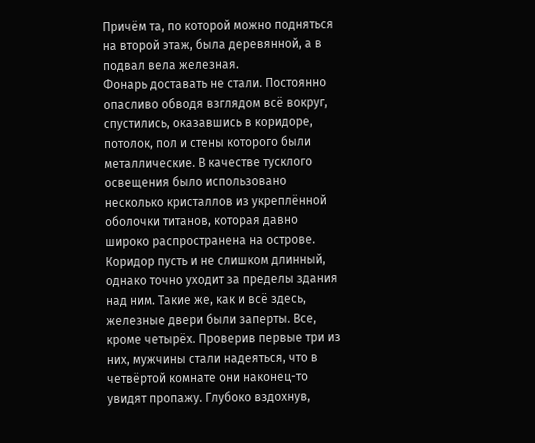Причём та, по которой можно подняться на второй этаж, была деревянной, а в подвал вела железная.
Фонарь доставать не стали. Постоянно опасливо обводя взглядом всё вокруг, спустились, оказавшись в коридоре, потолок, пол и стены которого были металлические. В качестве тусклого освещения было использовано несколько кристаллов из укреплённой оболочки титанов, которая давно широко распространена на острове. Коридор пусть и не слишком длинный, однако точно уходит за пределы здания над ним. Такие же, как и всё здесь, железные двери были заперты. Все, кроме четырёх. Проверив первые три из них, мужчины стали надеяться, что в четвёртой комнате они наконец-то увидят пропажу. Глубоко вздохнув,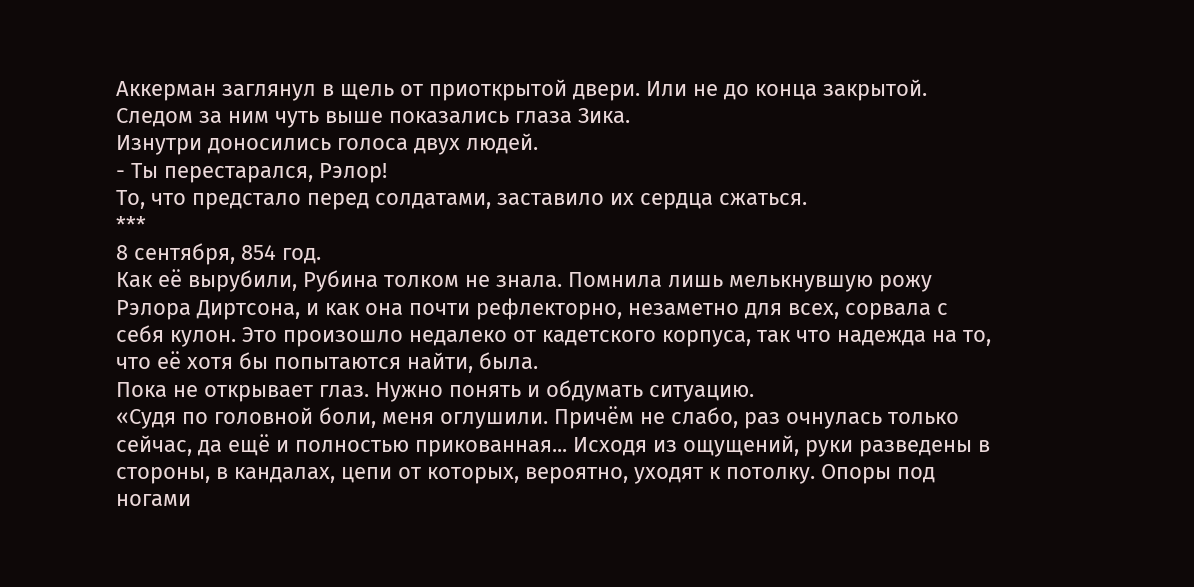Аккерман заглянул в щель от приоткрытой двери. Или не до конца закрытой. Следом за ним чуть выше показались глаза Зика.
Изнутри доносились голоса двух людей.
- Ты перестарался, Рэлор!
То, что предстало перед солдатами, заставило их сердца сжаться.
***
8 сентября, 854 год.
Как её вырубили, Рубина толком не знала. Помнила лишь мелькнувшую рожу Рэлора Диртсона, и как она почти рефлекторно, незаметно для всех, сорвала с себя кулон. Это произошло недалеко от кадетского корпуса, так что надежда на то, что её хотя бы попытаются найти, была.
Пока не открывает глаз. Нужно понять и обдумать ситуацию.
«Судя по головной боли, меня оглушили. Причём не слабо, раз очнулась только сейчас, да ещё и полностью прикованная... Исходя из ощущений, руки разведены в стороны, в кандалах, цепи от которых, вероятно, уходят к потолку. Опоры под ногами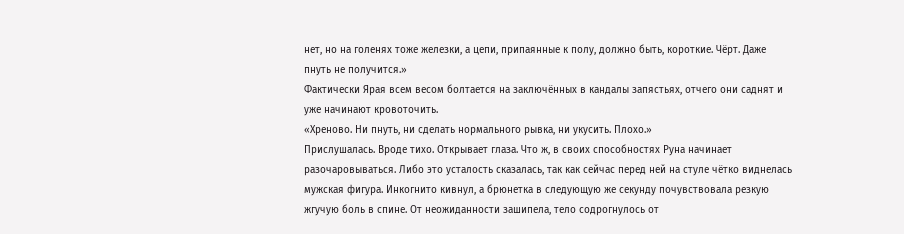нет, но на голенях тоже железки, а цепи, припаянные к полу, должно быть, короткие. Чёрт. Даже пнуть не получится.»
Фактически Ярая всем весом болтается на заключённых в кандалы запястьях, отчего они саднят и уже начинают кровоточить.
«Хреново. Ни пнуть, ни сделать нормального рывка, ни укусить. Плохо.»
Прислушалась. Вроде тихо. Открывает глаза. Что ж, в своих способностях Руна начинает разочаровываться. Либо это усталость сказалась, так как сейчас перед ней на стуле чётко виднелась мужская фигура. Инкогнито кивнул, а брюнетка в следующую же секунду почувствовала резкую жгучую боль в спине. От неожиданности зашипела, тело содрогнулось от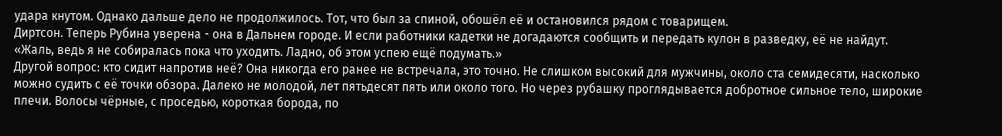удара кнутом. Однако дальше дело не продолжилось. Тот, что был за спиной, обошёл её и остановился рядом с товарищем.
Диртсон. Теперь Рубина уверена - она в Дальнем городе. И если работники кадетки не догадаются сообщить и передать кулон в разведку, её не найдут.
«Жаль, ведь я не собиралась пока что уходить. Ладно, об этом успею ещё подумать.»
Другой вопрос: кто сидит напротив неё? Она никогда его ранее не встречала, это точно. Не слишком высокий для мужчины, около ста семидесяти, насколько можно судить с её точки обзора. Далеко не молодой, лет пятьдесят пять или около того. Но через рубашку проглядывается добротное сильное тело, широкие плечи. Волосы чёрные, с проседью, короткая борода, по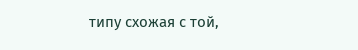типу схожая с той,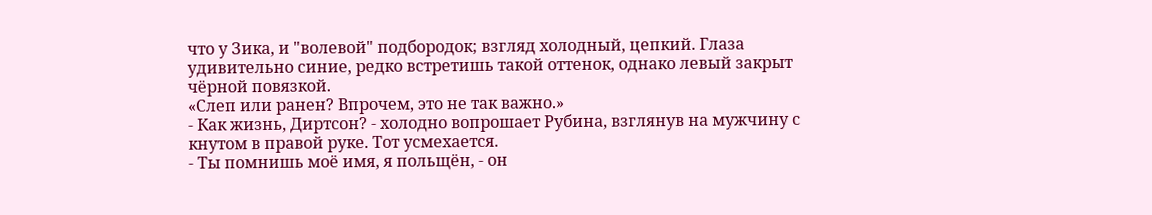что у Зика, и "волевой" подбородок; взгляд холодный, цепкий. Глаза удивительно синие, редко встретишь такой оттенок, однако левый закрыт чёрной повязкой.
«Слеп или ранен? Впрочем, это не так важно.»
- Как жизнь, Диртсон? - холодно вопрошает Рубина, взглянув на мужчину с кнутом в правой руке. Тот усмехается.
- Ты помнишь моё имя, я польщён, - он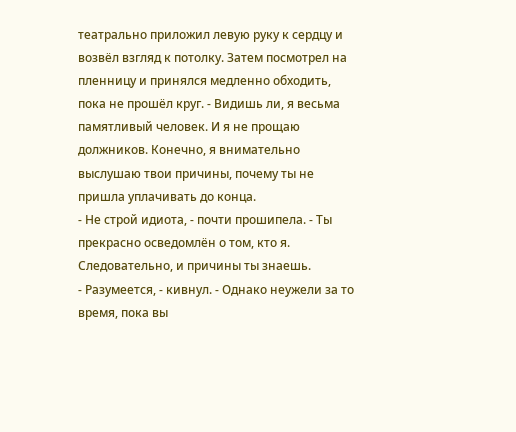театрально приложил левую руку к сердцу и возвёл взгляд к потолку. Затем посмотрел на пленницу и принялся медленно обходить, пока не прошёл круг. - Видишь ли, я весьма памятливый человек. И я не прощаю должников. Конечно, я внимательно выслушаю твои причины, почему ты не пришла уплачивать до конца.
- Не строй идиота, - почти прошипела. - Ты прекрасно осведомлён о том, кто я. Следовательно, и причины ты знаешь.
- Разумеется, - кивнул. - Однако неужели за то время, пока вы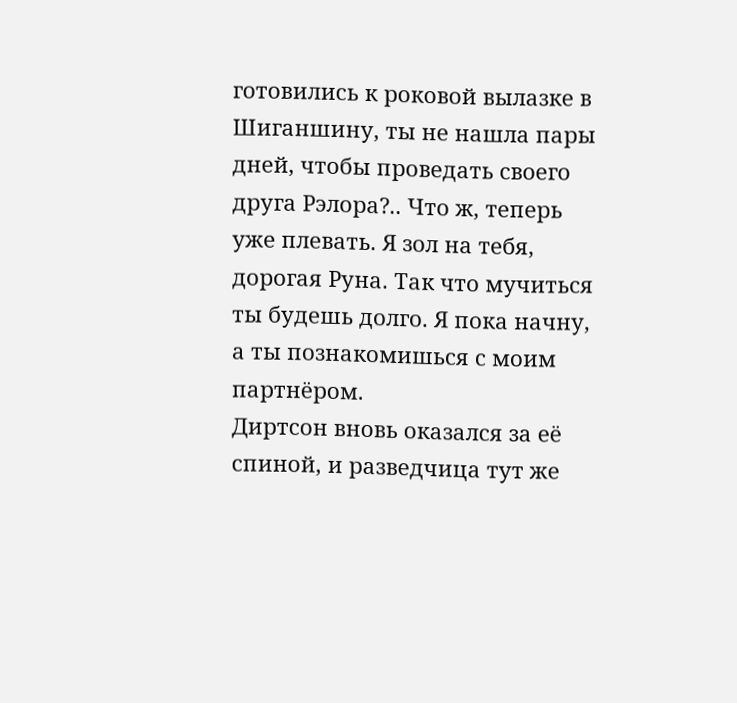готовились к роковой вылазке в Шиганшину, ты не нашла пары дней, чтобы проведать своего друга Рэлора?.. Что ж, теперь уже плевать. Я зол на тебя, дорогая Руна. Так что мучиться ты будешь долго. Я пока начну, а ты познакомишься с моим партнёром.
Диртсон вновь оказался за её спиной, и разведчица тут же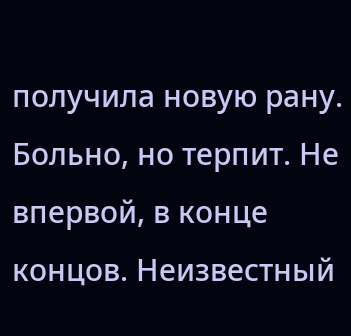получила новую рану. Больно, но терпит. Не впервой, в конце концов. Неизвестный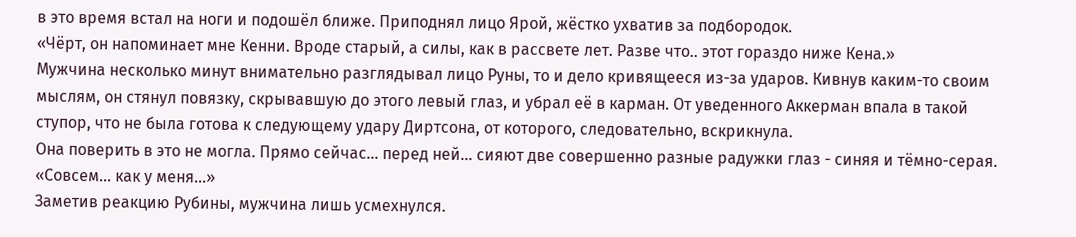в это время встал на ноги и подошёл ближе. Приподнял лицо Ярой, жёстко ухватив за подбородок.
«Чёрт, он напоминает мне Кенни. Вроде старый, а силы, как в рассвете лет. Разве что.. этот гораздо ниже Кена.»
Мужчина несколько минут внимательно разглядывал лицо Руны, то и дело кривящееся из-за ударов. Кивнув каким-то своим мыслям, он стянул повязку, скрывавшую до этого левый глаз, и убрал её в карман. От уведенного Аккерман впала в такой ступор, что не была готова к следующему удару Диртсона, от которого, следовательно, вскрикнула.
Она поверить в это не могла. Прямо сейчас... перед ней... сияют две совершенно разные радужки глаз - синяя и тёмно-серая.
«Совсем... как у меня...»
Заметив реакцию Рубины, мужчина лишь усмехнулся.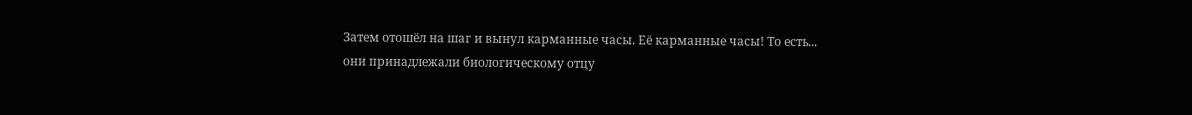Затем отошёл на шаг и вынул карманные часы. Её карманные часы! То есть... они принадлежали биологическому отцу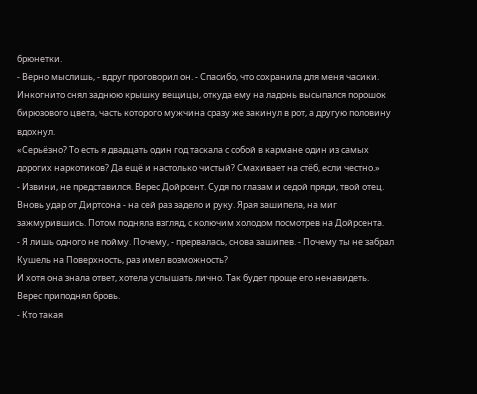брюнетки.
- Верно мыслишь, - вдруг проговорил он. - Спасибо, что сохранила для меня часики.
Инкогнито снял заднюю крышку вещицы, откуда ему на ладонь высыпался порошок бирюзового цвета, часть которого мужчина сразу же закинул в рот, а другую половину вдохнул.
«Серьёзно? То есть я двадцать один год таскала с собой в кармане один из самых дорогих наркотиков? Да ещё и настолько чистый? Смахивает на стёб, если честно.»
- Извини, не представился. Верес Дойрсент. Судя по глазам и седой пряди, твой отец.
Вновь удар от Диртсона - на сей раз задело и руку. Ярая зашипела, на миг зажмурившись. Потом подняла взгляд, с колючим холодом посмотрев на Дойрсента.
- Я лишь одного не пойму. Почему, - прервалась, снова зашипев. - Почему ты не забрал Кушель на Поверхность, раз имел возможность?
И хотя она знала ответ, хотела услышать лично. Так будет проще его ненавидеть.
Верес приподнял бровь.
- Кто такая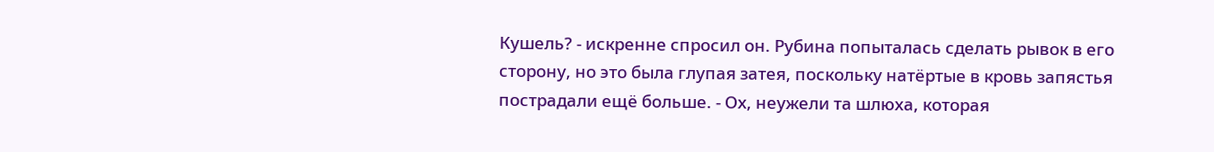Кушель? - искренне спросил он. Рубина попыталась сделать рывок в его сторону, но это была глупая затея, поскольку натёртые в кровь запястья пострадали ещё больше. - Ох, неужели та шлюха, которая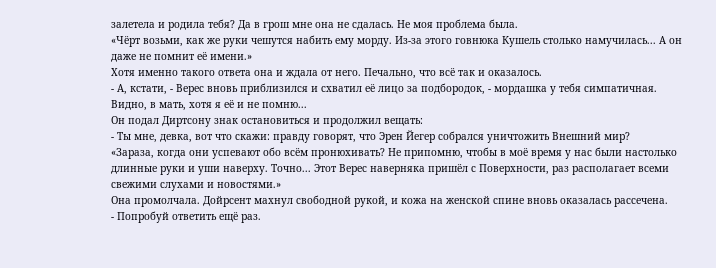залетела и родила тебя? Да в грош мне она не сдалась. Не моя проблема была.
«Чёрт возьми, как же руки чешутся набить ему морду. Из-за этого говнюка Кушель столько намучилась... А он даже не помнит её имени.»
Хотя именно такого ответа она и ждала от него. Печально, что всё так и оказалось.
- А, кстати, - Верес вновь приблизился и схватил её лицо за подбородок, - мордашка у тебя симпатичная. Видно, в мать, хотя я её и не помню...
Он подал Диртсону знак остановиться и продолжил вещать:
- Ты мне, девка, вот что скажи: правду говорят, что Эрен Йегер собрался уничтожить Внешний мир?
«Зараза, когда они успевают обо всём пронюхивать? Не припомню, чтобы в моё время у нас были настолько длинные руки и уши наверху. Точно... Этот Верес наверняка пришёл с Поверхности, раз располагает всеми свежими слухами и новостями.»
Она промолчала. Дойрсент махнул свободной рукой, и кожа на женской спине вновь оказалась рассечена.
- Попробуй ответить ещё раз.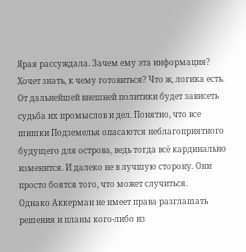Ярая рассуждала. Зачем ему эта информация? Хочет знать, к чему готовиться? Что ж, логика есть. От дальнейшей внешней политики будет зависеть судьба их промыслов и дел. Понятно, что все шишки Подземелья опасаются неблагоприятного будущего для острова, ведь тогда всё кардинально изменится. И далеко не в лучшую сторону. Они просто боятся того, что может случиться.
Однако Аккерман не имеет права разглашать решения и планы кого-либо из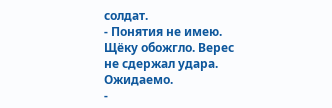солдат.
- Понятия не имею.
Щёку обожгло. Верес не сдержал удара. Ожидаемо.
-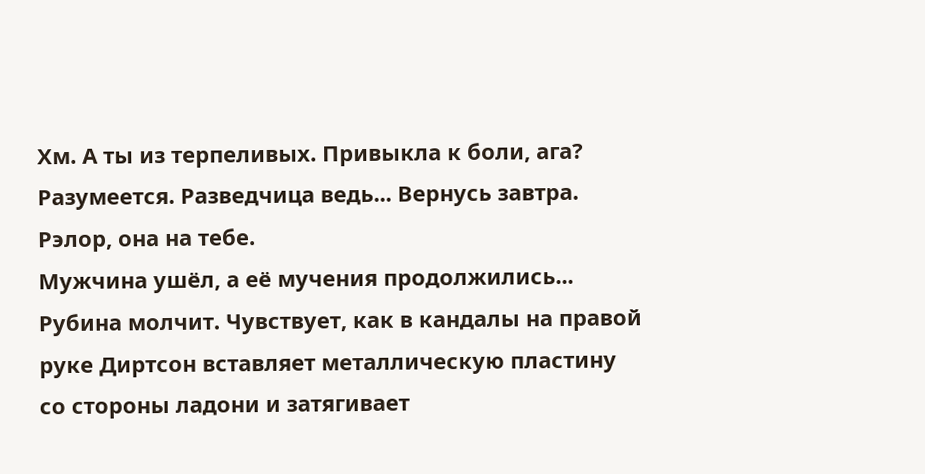Хм. А ты из терпеливых. Привыкла к боли, ага? Разумеется. Разведчица ведь... Вернусь завтра. Рэлор, она на тебе.
Мужчина ушёл, а её мучения продолжились...
Рубина молчит. Чувствует, как в кандалы на правой руке Диртсон вставляет металлическую пластину со стороны ладони и затягивает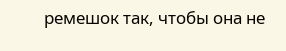ремешок так, чтобы она не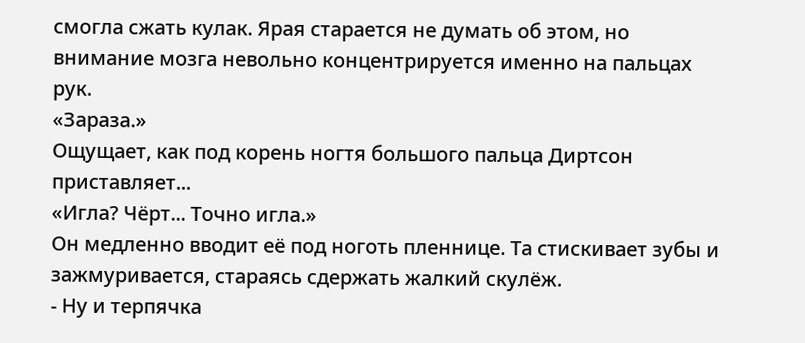смогла сжать кулак. Ярая старается не думать об этом, но внимание мозга невольно концентрируется именно на пальцах рук.
«Зараза.»
Ощущает, как под корень ногтя большого пальца Диртсон приставляет...
«Игла? Чёрт... Точно игла.»
Он медленно вводит её под ноготь пленнице. Та стискивает зубы и зажмуривается, стараясь сдержать жалкий скулёж.
- Ну и терпячка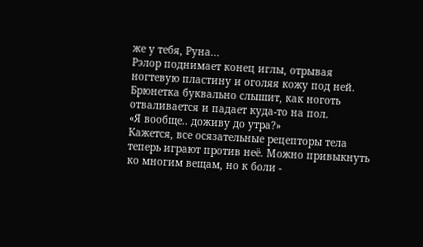же у тебя, Руна...
Рэлор поднимает конец иглы, отрывая ногтевую пластину и оголяя кожу под ней. Брюнетка буквально слышит, как ноготь отваливается и падает куда-то на пол.
«Я вообще.. доживу до утра?»
Кажется, все осязательные рецепторы тела теперь играют против неё. Можно привыкнуть ко многим вещам, но к боли -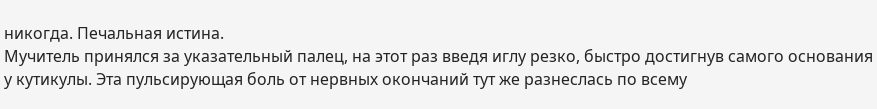никогда. Печальная истина.
Мучитель принялся за указательный палец, на этот раз введя иглу резко, быстро достигнув самого основания у кутикулы. Эта пульсирующая боль от нервных окончаний тут же разнеслась по всему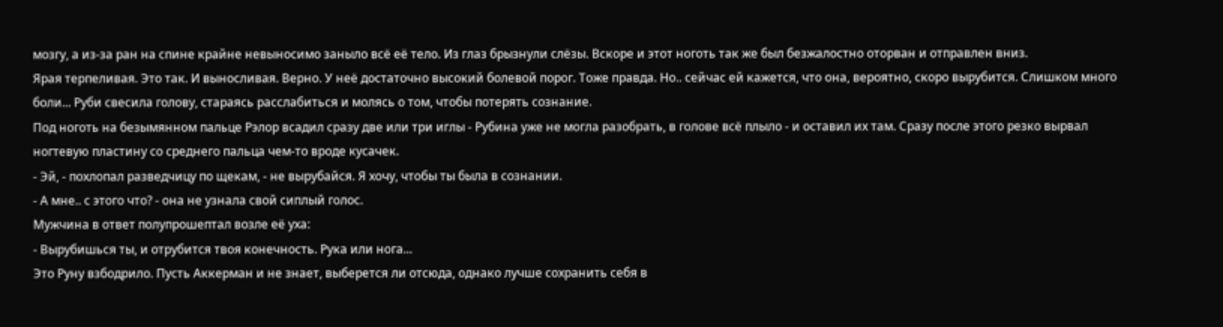мозгу, а из-за ран на спине крайне невыносимо заныло всё её тело. Из глаз брызнули слёзы. Вскоре и этот ноготь так же был безжалостно оторван и отправлен вниз.
Ярая терпеливая. Это так. И выносливая. Верно. У неё достаточно высокий болевой порог. Тоже правда. Но.. сейчас ей кажется, что она, вероятно, скоро вырубится. Слишком много боли... Руби свесила голову, стараясь расслабиться и молясь о том, чтобы потерять сознание.
Под ноготь на безымянном пальце Рэлор всадил сразу две или три иглы - Рубина уже не могла разобрать, в голове всё плыло - и оставил их там. Сразу после этого резко вырвал ногтевую пластину со среднего пальца чем-то вроде кусачек.
- Эй, - похлопал разведчицу по щекам, - не вырубайся. Я хочу, чтобы ты была в сознании.
- А мне.. с этого что? - она не узнала свой сиплый голос.
Мужчина в ответ полупрошептал возле её уха:
- Вырубишься ты, и отрубится твоя конечность. Рука или нога...
Это Руну взбодрило. Пусть Аккерман и не знает, выберется ли отсюда, однако лучше сохранить себя в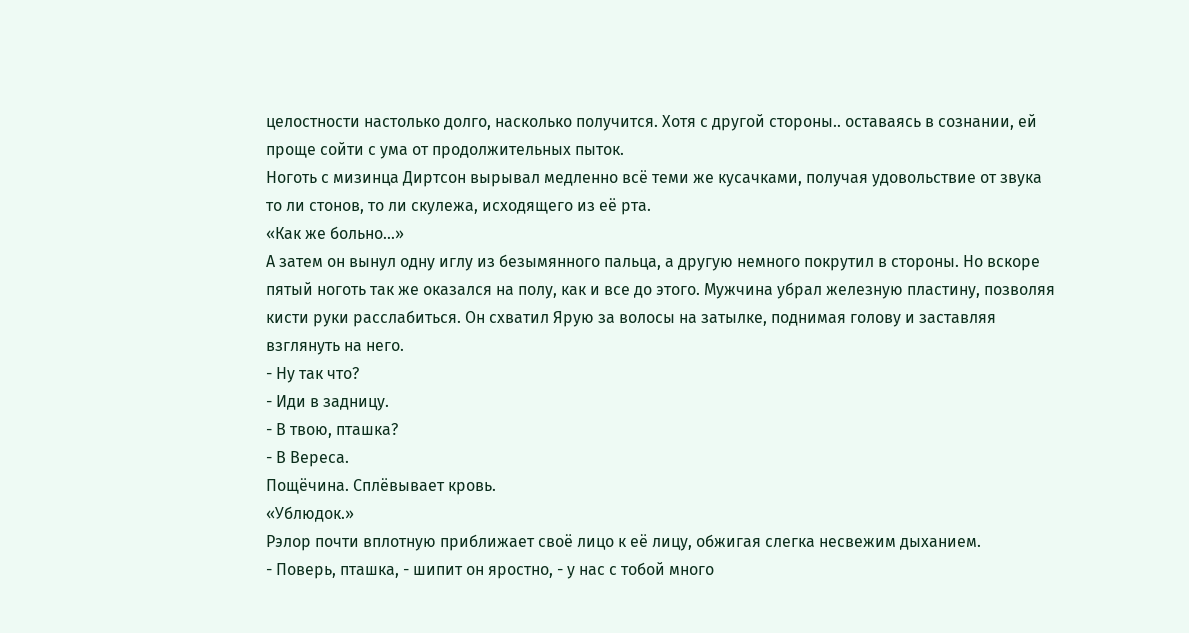целостности настолько долго, насколько получится. Хотя с другой стороны.. оставаясь в сознании, ей проще сойти с ума от продолжительных пыток.
Ноготь с мизинца Диртсон вырывал медленно всё теми же кусачками, получая удовольствие от звука то ли стонов, то ли скулежа, исходящего из её рта.
«Как же больно...»
А затем он вынул одну иглу из безымянного пальца, а другую немного покрутил в стороны. Но вскоре пятый ноготь так же оказался на полу, как и все до этого. Мужчина убрал железную пластину, позволяя кисти руки расслабиться. Он схватил Ярую за волосы на затылке, поднимая голову и заставляя взглянуть на него.
- Ну так что?
- Иди в задницу.
- В твою, пташка?
- В Вереса.
Пощёчина. Сплёвывает кровь.
«Ублюдок.»
Рэлор почти вплотную приближает своё лицо к её лицу, обжигая слегка несвежим дыханием.
- Поверь, пташка, - шипит он яростно, - у нас с тобой много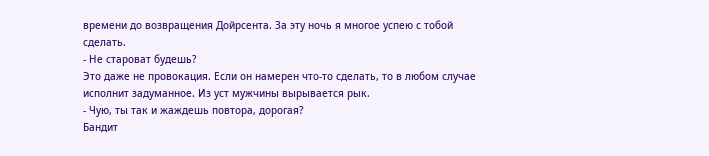времени до возвращения Дойрсента. За эту ночь я многое успею с тобой сделать.
- Не староват будешь?
Это даже не провокация. Если он намерен что-то сделать, то в любом случае исполнит задуманное. Из уст мужчины вырывается рык.
- Чую, ты так и жаждешь повтора, дорогая?
Бандит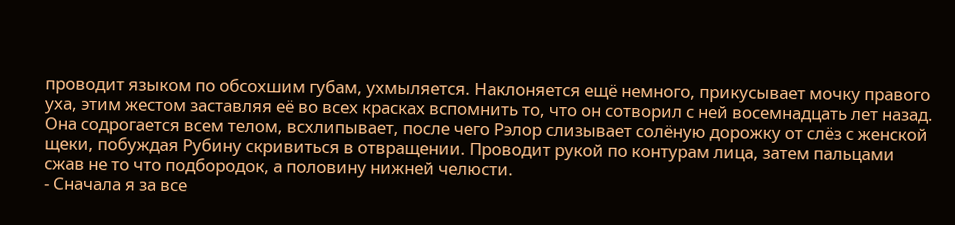проводит языком по обсохшим губам, ухмыляется. Наклоняется ещё немного, прикусывает мочку правого уха, этим жестом заставляя её во всех красках вспомнить то, что он сотворил с ней восемнадцать лет назад. Она содрогается всем телом, всхлипывает, после чего Рэлор слизывает солёную дорожку от слёз с женской щеки, побуждая Рубину скривиться в отвращении. Проводит рукой по контурам лица, затем пальцами сжав не то что подбородок, а половину нижней челюсти.
- Сначала я за все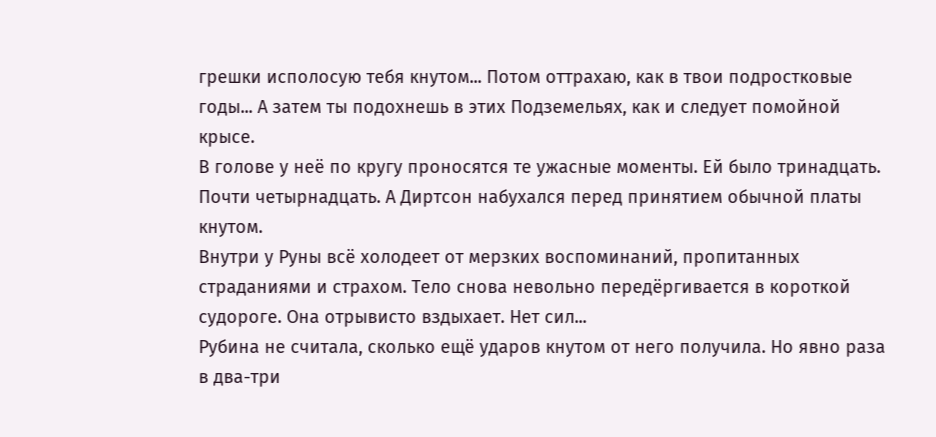грешки исполосую тебя кнутом... Потом оттрахаю, как в твои подростковые годы... А затем ты подохнешь в этих Подземельях, как и следует помойной крысе.
В голове у неё по кругу проносятся те ужасные моменты. Ей было тринадцать. Почти четырнадцать. А Диртсон набухался перед принятием обычной платы кнутом.
Внутри у Руны всё холодеет от мерзких воспоминаний, пропитанных страданиями и страхом. Тело снова невольно передёргивается в короткой судороге. Она отрывисто вздыхает. Нет сил...
Рубина не считала, сколько ещё ударов кнутом от него получила. Но явно раза в два-три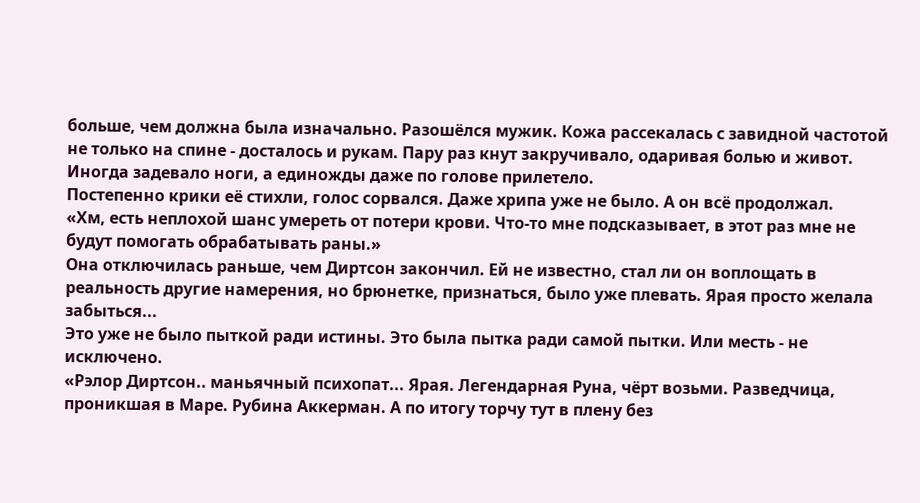больше, чем должна была изначально. Разошёлся мужик. Кожа рассекалась с завидной частотой не только на спине - досталось и рукам. Пару раз кнут закручивало, одаривая болью и живот. Иногда задевало ноги, а единожды даже по голове прилетело.
Постепенно крики её стихли, голос сорвался. Даже хрипа уже не было. А он всё продолжал.
«Хм, есть неплохой шанс умереть от потери крови. Что-то мне подсказывает, в этот раз мне не будут помогать обрабатывать раны.»
Она отключилась раньше, чем Диртсон закончил. Ей не известно, стал ли он воплощать в реальность другие намерения, но брюнетке, признаться, было уже плевать. Ярая просто желала забыться...
Это уже не было пыткой ради истины. Это была пытка ради самой пытки. Или месть - не исключено.
«Рэлор Диртсон.. маньячный психопат... Ярая. Легендарная Руна, чёрт возьми. Разведчица, проникшая в Маре. Рубина Аккерман. А по итогу торчу тут в плену без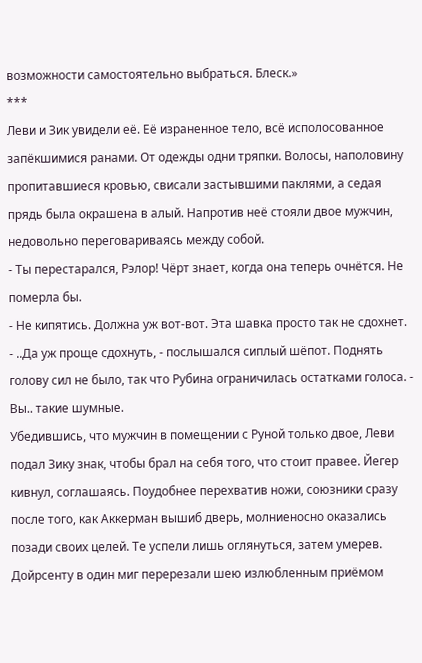возможности самостоятельно выбраться. Блеск.»
***
Леви и Зик увидели её. Её израненное тело, всё исполосованное запёкшимися ранами. От одежды одни тряпки. Волосы, наполовину пропитавшиеся кровью, свисали застывшими паклями, а седая прядь была окрашена в алый. Напротив неё стояли двое мужчин, недовольно переговариваясь между собой.
- Ты перестарался, Рэлор! Чёрт знает, когда она теперь очнётся. Не померла бы.
- Не кипятись. Должна уж вот-вот. Эта шавка просто так не сдохнет.
- ..Да уж проще сдохнуть, - послышался сиплый шёпот. Поднять голову сил не было, так что Рубина ограничилась остатками голоса. - Вы.. такие шумные.
Убедившись, что мужчин в помещении с Руной только двое, Леви подал Зику знак, чтобы брал на себя того, что стоит правее. Йегер кивнул, соглашаясь. Поудобнее перехватив ножи, союзники сразу после того, как Аккерман вышиб дверь, молниеносно оказались позади своих целей. Те успели лишь оглянуться, затем умерев. Дойрсенту в один миг перерезали шею излюбленным приёмом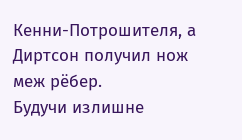Кенни-Потрошителя, а Диртсон получил нож меж рёбер.
Будучи излишне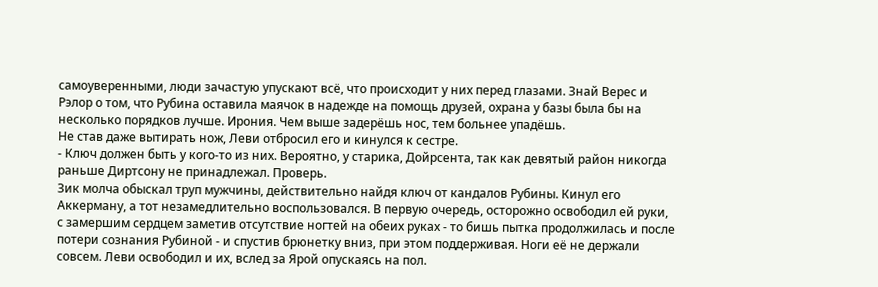самоуверенными, люди зачастую упускают всё, что происходит у них перед глазами. Знай Верес и Рэлор о том, что Рубина оставила маячок в надежде на помощь друзей, охрана у базы была бы на несколько порядков лучше. Ирония. Чем выше задерёшь нос, тем больнее упадёшь.
Не став даже вытирать нож, Леви отбросил его и кинулся к сестре.
- Ключ должен быть у кого-то из них. Вероятно, у старика, Дойрсента, так как девятый район никогда раньше Диртсону не принадлежал. Проверь.
Зик молча обыскал труп мужчины, действительно найдя ключ от кандалов Рубины. Кинул его Аккерману, а тот незамедлительно воспользовался. В первую очередь, осторожно освободил ей руки, с замершим сердцем заметив отсутствие ногтей на обеих руках - то бишь пытка продолжилась и после потери сознания Рубиной - и спустив брюнетку вниз, при этом поддерживая. Ноги её не держали совсем. Леви освободил и их, вслед за Ярой опускаясь на пол.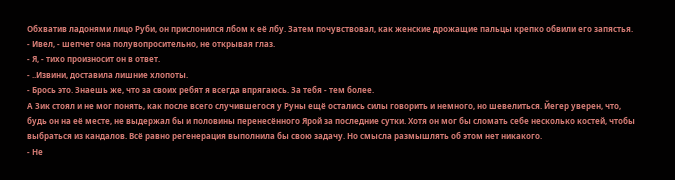Обхватив ладонями лицо Руби, он прислонился лбом к её лбу. Затем почувствовал, как женские дрожащие пальцы крепко обвили его запястья.
- Ивел, - шепчет она полувопросительно, не открывая глаз.
- Я, - тихо произносит он в ответ.
- ..Извини, доставила лишние хлопоты.
- Брось это. Знаешь же, что за своих ребят я всегда впрягаюсь. За тебя - тем более.
А Зик стоял и не мог понять, как после всего случившегося у Руны ещё остались силы говорить и немного, но шевелиться. Йегер уверен, что, будь он на её месте, не выдержал бы и половины перенесённого Ярой за последние сутки. Хотя он мог бы сломать себе несколько костей, чтобы выбраться из кандалов. Всё равно регенерация выполнила бы свою задачу. Но смысла размышлять об этом нет никакого.
- Не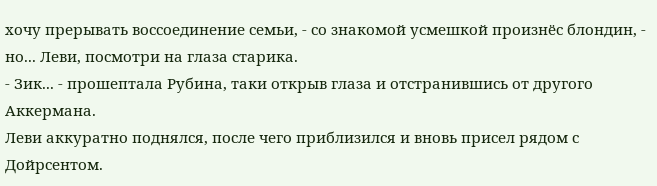хочу прерывать воссоединение семьи, - со знакомой усмешкой произнёс блондин, - но... Леви, посмотри на глаза старика.
- Зик... - прошептала Рубина, таки открыв глаза и отстранившись от другого Аккермана.
Леви аккуратно поднялся, после чего приблизился и вновь присел рядом с Дойрсентом.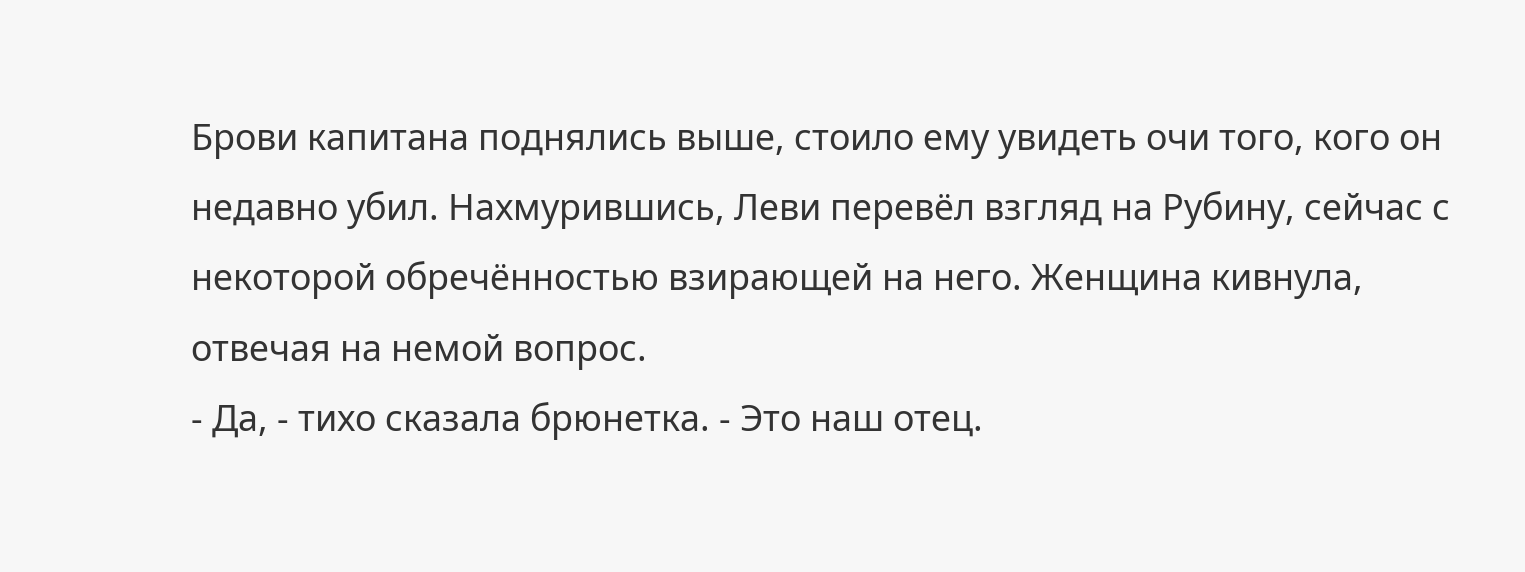Брови капитана поднялись выше, стоило ему увидеть очи того, кого он недавно убил. Нахмурившись, Леви перевёл взгляд на Рубину, сейчас с некоторой обречённостью взирающей на него. Женщина кивнула, отвечая на немой вопрос.
- Да, - тихо сказала брюнетка. - Это наш отец.